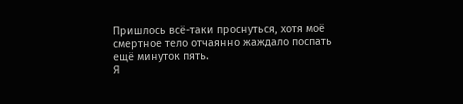Пришлось всё-таки проснуться, хотя моё смертное тело отчаянно жаждало поспать ещё минуток пять.
Я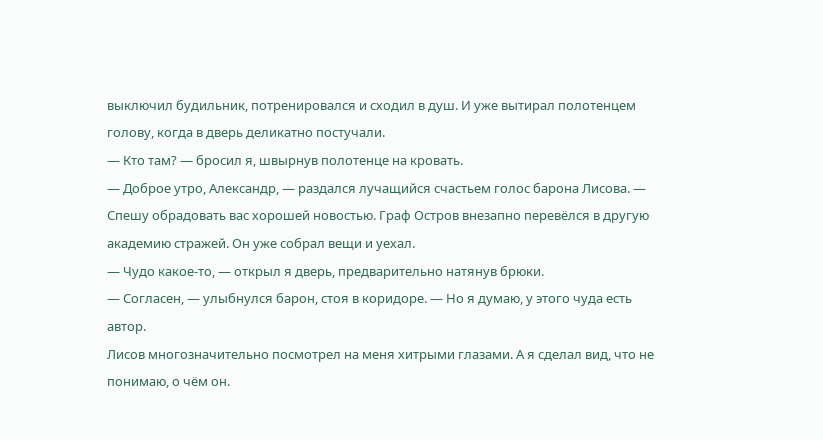выключил будильник, потренировался и сходил в душ. И уже вытирал полотенцем голову, когда в дверь деликатно постучали.
— Кто там? — бросил я, швырнув полотенце на кровать.
— Доброе утро, Александр, — раздался лучащийся счастьем голос барона Лисова. — Спешу обрадовать вас хорошей новостью. Граф Остров внезапно перевёлся в другую академию стражей. Он уже собрал вещи и уехал.
— Чудо какое-то, — открыл я дверь, предварительно натянув брюки.
— Согласен, — улыбнулся барон, стоя в коридоре. — Но я думаю, у этого чуда есть автор.
Лисов многозначительно посмотрел на меня хитрыми глазами. А я сделал вид, что не понимаю, о чём он.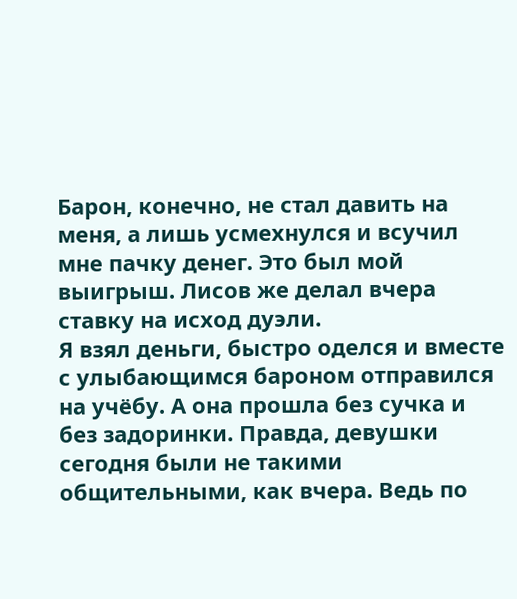Барон, конечно, не стал давить на меня, а лишь усмехнулся и всучил мне пачку денег. Это был мой выигрыш. Лисов же делал вчера ставку на исход дуэли.
Я взял деньги, быстро оделся и вместе с улыбающимся бароном отправился на учёбу. А она прошла без сучка и без задоринки. Правда, девушки сегодня были не такими общительными, как вчера. Ведь по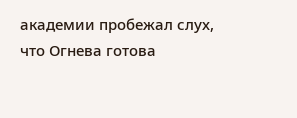академии пробежал слух, что Огнева готова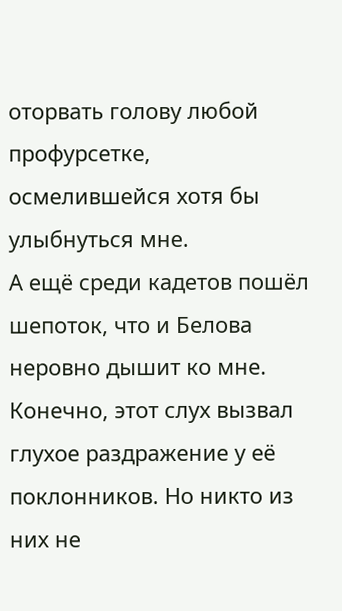оторвать голову любой профурсетке, осмелившейся хотя бы улыбнуться мне.
А ещё среди кадетов пошёл шепоток, что и Белова неровно дышит ко мне. Конечно, этот слух вызвал глухое раздражение у её поклонников. Но никто из них не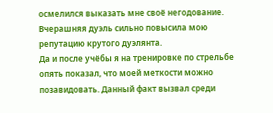осмелился выказать мне своё негодование. Вчерашняя дуэль сильно повысила мою репутацию крутого дуэлянта.
Да и после учёбы я на тренировке по стрельбе опять показал, что моей меткости можно позавидовать. Данный факт вызвал среди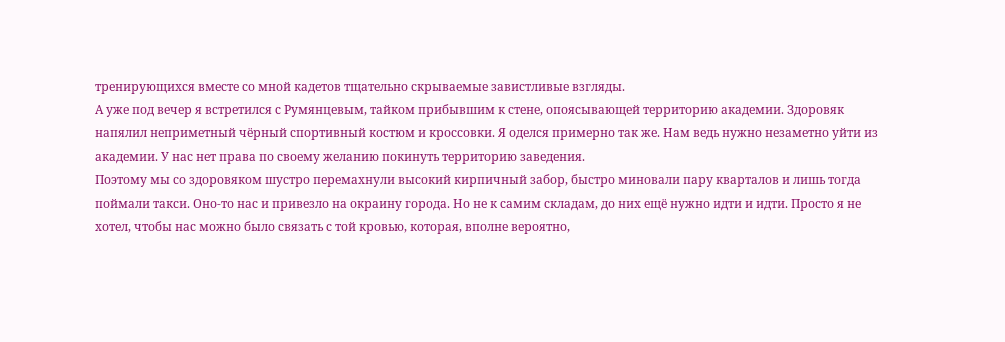тренирующихся вместе со мной кадетов тщательно скрываемые завистливые взгляды.
А уже под вечер я встретился с Румянцевым, тайком прибывшим к стене, опоясывающей территорию академии. Здоровяк напялил неприметный чёрный спортивный костюм и кроссовки. Я оделся примерно так же. Нам ведь нужно незаметно уйти из академии. У нас нет права по своему желанию покинуть территорию заведения.
Поэтому мы со здоровяком шустро перемахнули высокий кирпичный забор, быстро миновали пару кварталов и лишь тогда поймали такси. Оно-то нас и привезло на окраину города. Но не к самим складам, до них ещё нужно идти и идти. Просто я не хотел, чтобы нас можно было связать с той кровью, которая, вполне вероятно,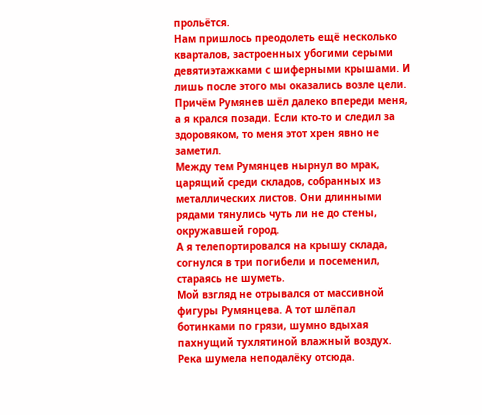прольётся.
Нам пришлось преодолеть ещё несколько кварталов, застроенных убогими серыми девятиэтажками с шиферными крышами. И лишь после этого мы оказались возле цели. Причём Румянев шёл далеко впереди меня, а я крался позади. Если кто-то и следил за здоровяком, то меня этот хрен явно не заметил.
Между тем Румянцев нырнул во мрак, царящий среди складов, собранных из металлических листов. Они длинными рядами тянулись чуть ли не до стены, окружавшей город.
А я телепортировался на крышу склада, согнулся в три погибели и посеменил, стараясь не шуметь.
Мой взгляд не отрывался от массивной фигуры Румянцева. А тот шлёпал ботинками по грязи, шумно вдыхая пахнущий тухлятиной влажный воздух. Река шумела неподалёку отсюда.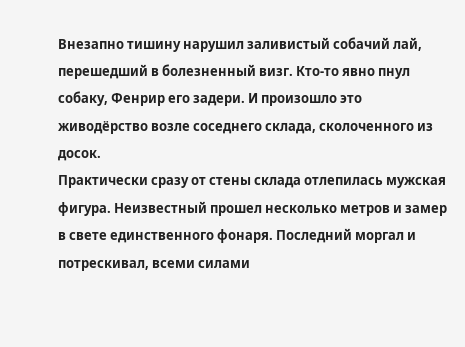Внезапно тишину нарушил заливистый собачий лай, перешедший в болезненный визг. Кто-то явно пнул собаку, Фенрир его задери. И произошло это живодёрство возле соседнего склада, сколоченного из досок.
Практически сразу от стены склада отлепилась мужская фигура. Неизвестный прошел несколько метров и замер в свете единственного фонаря. Последний моргал и потрескивал, всеми силами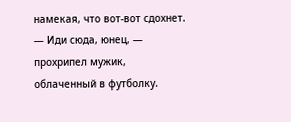намекая, что вот-вот сдохнет.
— Иди сюда, юнец, — прохрипел мужик, облаченный в футболку.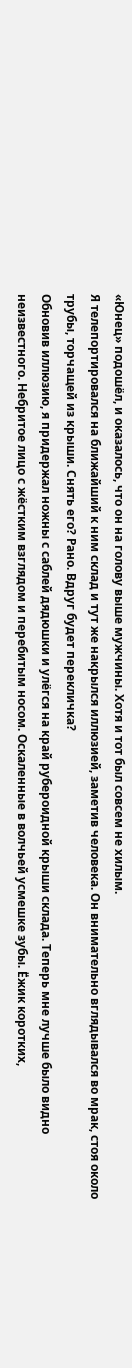«Юнец» подошёл, и оказалось, что он на голову выше мужчины. Хотя и тот был совсем не хилым.
Я телепортировался на ближайший к ним склад и тут же накрылся иллюзией, заметив человека. Он внимательно вглядывался во мрак, стоя около трубы, торчащей из крыши. Снять его? Рано. Вдруг будет перекличка?
Обновив иллюзию, я придержал ножны с саблей дядюшки и улёгся на край рубероидной крыши склада. Теперь мне лучше было видно неизвестного. Небритое лицо с жёстким взглядом и перебитым носом. Оскаленные в волчьей усмешке зубы. Ёжик коротких,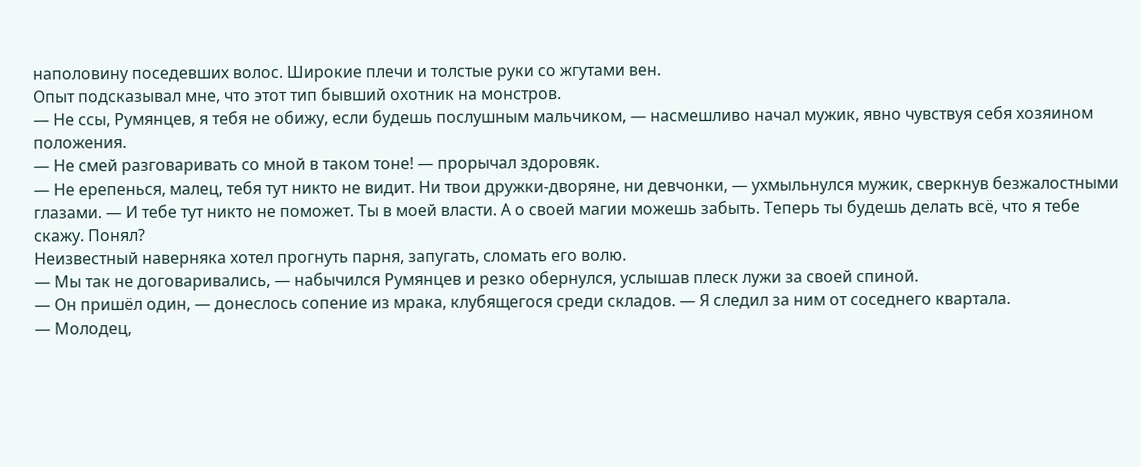наполовину поседевших волос. Широкие плечи и толстые руки со жгутами вен.
Опыт подсказывал мне, что этот тип бывший охотник на монстров.
— Не ссы, Румянцев, я тебя не обижу, если будешь послушным мальчиком, — насмешливо начал мужик, явно чувствуя себя хозяином положения.
— Не смей разговаривать со мной в таком тоне! — прорычал здоровяк.
— Не ерепенься, малец, тебя тут никто не видит. Ни твои дружки-дворяне, ни девчонки, — ухмыльнулся мужик, сверкнув безжалостными глазами. — И тебе тут никто не поможет. Ты в моей власти. А о своей магии можешь забыть. Теперь ты будешь делать всё, что я тебе скажу. Понял?
Неизвестный наверняка хотел прогнуть парня, запугать, сломать его волю.
— Мы так не договаривались, — набычился Румянцев и резко обернулся, услышав плеск лужи за своей спиной.
— Он пришёл один, — донеслось сопение из мрака, клубящегося среди складов. — Я следил за ним от соседнего квартала.
— Молодец,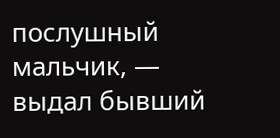послушный мальчик, — выдал бывший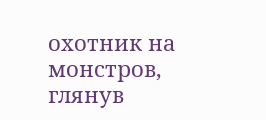охотник на монстров, глянув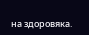на здоровяка.